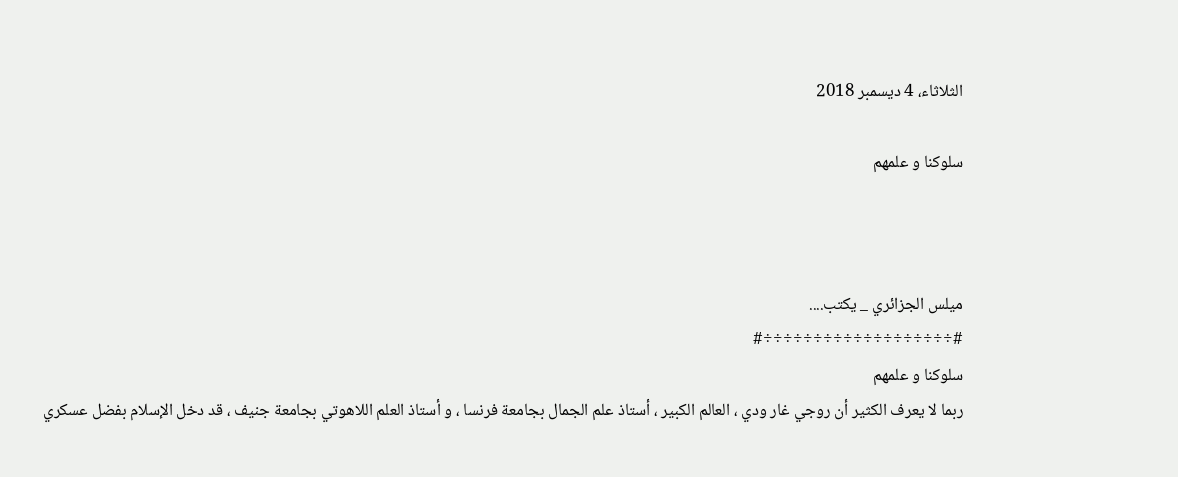الثلاثاء، 4 ديسمبر 2018

سلوكنا و علمهم



ميلس الجزائري _ يكتب....
#÷÷÷÷÷÷÷÷÷÷÷÷÷÷÷÷÷÷÷#
سلوكنا و علمهم
ربما لا يعرف الكثير أن روجي غار ودي ، العالم الكبير ، أستاذ علم الجمال بجامعة فرنسا ، و أستاذ العلم اللاهوتي بجامعة جنيف ، قد دخل الإسلام بفضل عسكري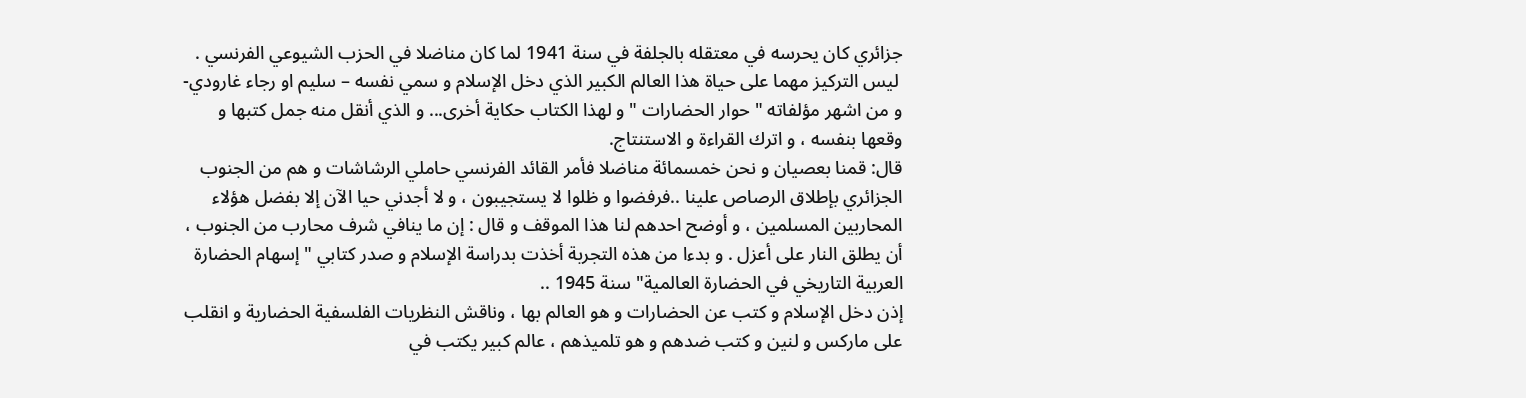جزائري كان يحرسه في معتقله بالجلفة في سنة 1941 لما كان مناضلا في الحزب الشيوعي الفرنسي .
 ليس التركيز مهما على حياة هذا العالم الكبير الذي دخل الإسلام و سمي نفسه – سليم او رجاء غارودي- و من اشهر مؤلفاته " حوار الحضارات " و لهذا الكتاب حكاية أخرى... و الذي أنقل منه جمل كتبها و وقعها بنفسه ، و اترك القراءة و الاستنتاج.
قال: قمنا بعصيان و نحن خمسمائة مناضلا فأمر القائد الفرنسي حاملي الرشاشات و هم من الجنوب الجزائري بإطلاق الرصاص علينا ..فرفضوا و ظلوا لا يستجيبون ، و لا أجدني حيا الآن إلا بفضل هؤلاء المحاربين المسلمين ، و أوضح احدهم لنا هذا الموقف و قال : إن ما ينافي شرف محارب من الجنوب ، أن يطلق النار على أعزل . و بدءا من هذه التجربة أخذت بدراسة الإسلام و صدر كتابي " إسهام الحضارة العربية التاريخي في الحضارة العالمية" سنة 1945 ..
إذن دخل الإسلام و كتب عن الحضارات و هو العالم بها ، وناقش النظريات الفلسفية الحضارية و انقلب على ماركس و لنين و كتب ضدهم و هو تلميذهم ، عالم كبير يكتب في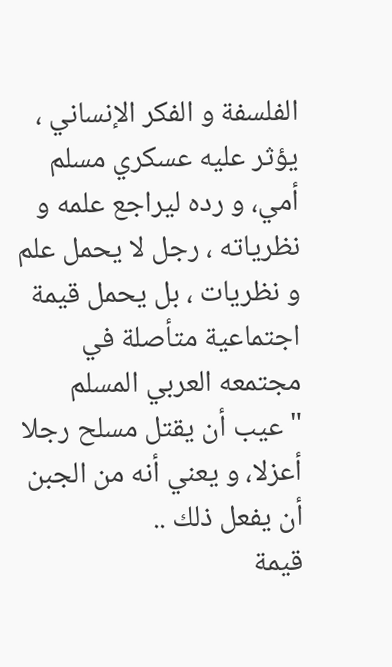الفلسفة و الفكر الإنساني ، يؤثر عليه عسكري مسلم أمي، و رده ليراجع علمه و نظرياته ، رجل لا يحمل علم و نظريات ، بل يحمل قيمة اجتماعية متأصلة في مجتمعه العربي المسلم "عيب أن يقتل مسلح رجلا أعزلا، و يعني أنه من الجبن أن يفعل ذلك ..
قيمة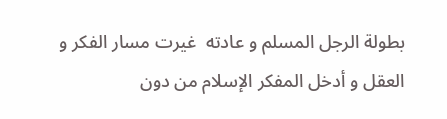بطولة الرجل المسلم و عادته  غيرت مسار الفكر و العقل و أدخل المفكر الإسلام من دون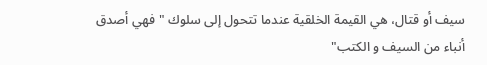سيف أو قتال، هي القيمة الخلقية عندما تتحول إلى سلوك "فهي أصدق أنباء من السيف و الكتب"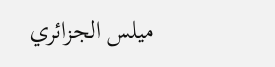ميلس الجزائري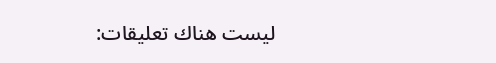ليست هناك تعليقات: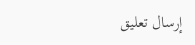إرسال تعليق